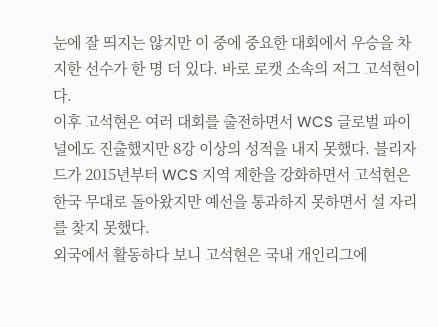눈에 잘 띄지는 않지만 이 중에 중요한 대회에서 우승을 차지한 선수가 한 명 더 있다. 바로 로캣 소속의 저그 고석현이다.
이후 고석현은 여러 대회를 출전하면서 WCS 글로벌 파이널에도 진출했지만 8강 이상의 성적을 내지 못했다. 블리자드가 2015년부터 WCS 지역 제한을 강화하면서 고석현은 한국 무대로 돌아왔지만 예선을 통과하지 못하면서 설 자리를 찾지 못했다.
외국에서 활동하다 보니 고석현은 국내 개인리그에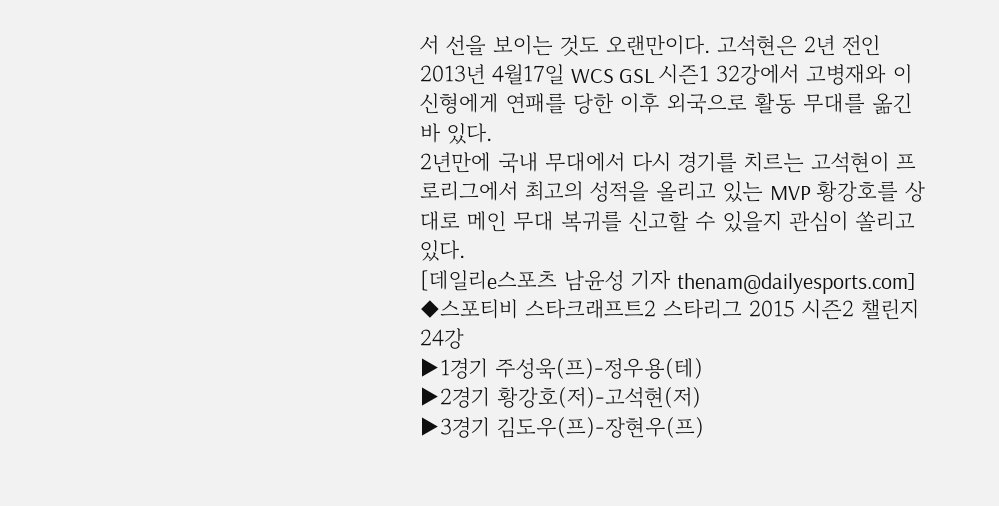서 선을 보이는 것도 오랜만이다. 고석현은 2년 전인 2013년 4월17일 WCS GSL 시즌1 32강에서 고병재와 이신형에게 연패를 당한 이후 외국으로 활동 무대를 옮긴 바 있다.
2년만에 국내 무대에서 다시 경기를 치르는 고석현이 프로리그에서 최고의 성적을 올리고 있는 MVP 황강호를 상대로 메인 무대 복귀를 신고할 수 있을지 관심이 쏠리고 있다.
[데일리e스포츠 남윤성 기자 thenam@dailyesports.com]
◆스포티비 스타크래프트2 스타리그 2015 시즌2 챌린지 24강
▶1경기 주성욱(프)-정우용(테)
▶2경기 황강호(저)-고석현(저)
▶3경기 김도우(프)-장현우(프)